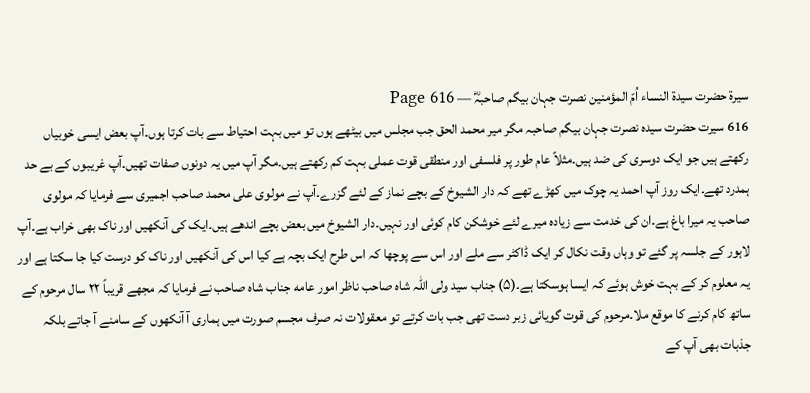سیرۃ حضرت سیدۃ النساء اُمّ المؤمنین نصرت جہان بیگم صاحبہؓ — Page 616
616 سیرت حضرت سیدہ نصرت جہان بیگم صاحبہ مگر میر محمد الحق جب مجلس میں بیٹھے ہوں تو میں بہت احتیاط سے بات کرتا ہوں۔آپ بعض ایسی خوبیاں رکھتے ہیں جو ایک دوسری کی ضد ہیں۔مثلاً عام طور پر فلسفی اور منطقی قوت عملی بہت کم رکھتے ہیں۔مگر آپ میں یہ دونوں صفات تھیں۔آپ غریبوں کے بے حد ہمدرد تھے۔ایک روز آپ احمد یہ چوک میں کھڑے تھے کہ دار الشیوخ کے بچے نماز کے لئے گزرے۔آپ نے مولوی علی محمد صاحب اجمیری سے فرمایا کہ مولوی صاحب یہ میرا باغ ہے۔ان کی خدمت سے زیادہ میرے لئے خوشکن کام کوئی اور نہیں۔دار الشیوخ میں بعض بچے اندھے ہیں۔ایک کی آنکھیں اور ناک بھی خراب ہے۔آپ لاہور کے جلسہ پر گئے تو وہاں وقت نکال کر ایک ڈاکٹر سے ملے اور اس سے پوچھا کہ اس طرح ایک بچہ ہے کیا اس کی آنکھیں اور ناک کو درست کیا جا سکتا ہے اور یہ معلوم کر کے بہت خوش ہوئے کہ ایسا ہوسکتا ہے۔(۵) جناب سید ولی اللہ شاہ صاحب ناظر امور عامه جناب شاہ صاحب نے فرمایا کہ مجھے قریباً ۲۲ سال مرحوم کے ساتھ کام کرنے کا موقع ملا۔مرحوم کی قوت گویائی زبر دست تھی جب بات کرتے تو معقولات نہ صرف مجسم صورت میں ہماری آ آنکھوں کے سامنے آ جاتے بلکہ جذبات بھی آپ کے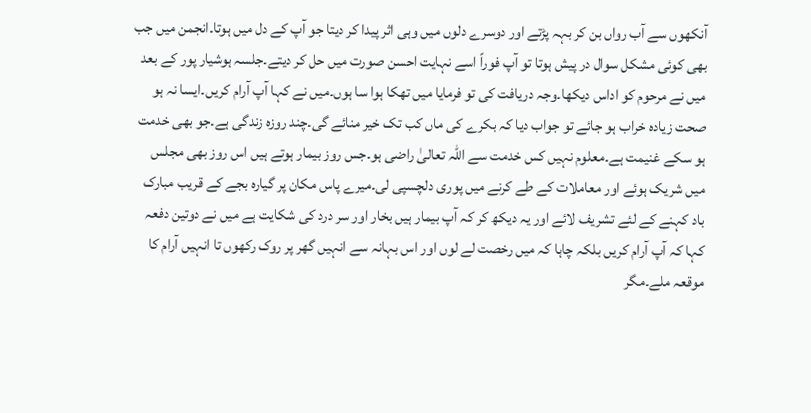آنکھوں سے آب رواں بن کر بہہ پڑتے اور دوسرے دلوں میں وہی اثر پیدا کر دیتا جو آپ کے دل میں ہوتا۔انجمن میں جب بھی کوئی مشکل سوال در پیش ہوتا تو آپ فوراً اسے نہایت احسن صورت میں حل کر دیتے۔جلسہ ہوشیار پور کے بعد میں نے مرحوم کو اداس دیکھا۔وجہ دریافت کی تو فرمایا میں تھکا ہوا سا ہوں۔میں نے کہا آپ آرام کریں۔ایسا نہ ہو صحت زیادہ خراب ہو جائے تو جواب دیا کہ بکرے کی ماں کب تک خیر منائے گی۔چند روزہ زندگی ہے۔جو بھی خدمت ہو سکے غنیمت ہے۔معلوم نہیں کس خدمت سے اللہ تعالیٰ راضی ہو۔جس روز بیمار ہوتے ہیں اس روز بھی مجلس میں شریک ہوئے اور معاملات کے طے کرنے میں پوری دلچسپی لی۔میرے پاس مکان پر گیارہ بجے کے قریب مبارک باد کہنے کے لئے تشریف لائے اور یہ دیکھ کر کہ آپ بیمار ہیں بخار اور سر درد کی شکایت ہے میں نے دوتین دفعہ کہا کہ آپ آرام کریں بلکہ چاہا کہ میں رخصت لے لوں اور اس بہانہ سے انہیں گھر پر روک رکھوں تا انہیں آرام کا موقعہ ملے۔مگر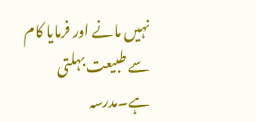نہیں مانے اور فرمایا کام سے طبیعت بہلتی ہے۔مدرسہ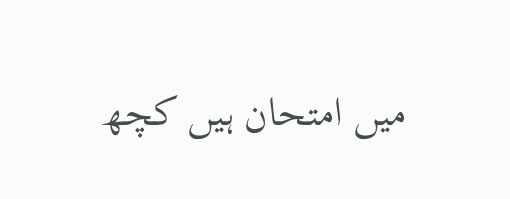میں امتحان ہیں کچھ